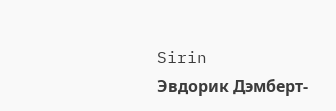Sirin
Эвдорик Дэмберт-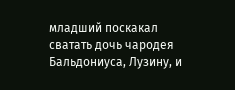младший поскакал сватать дочь чародея Бальдониуса, Лузину, и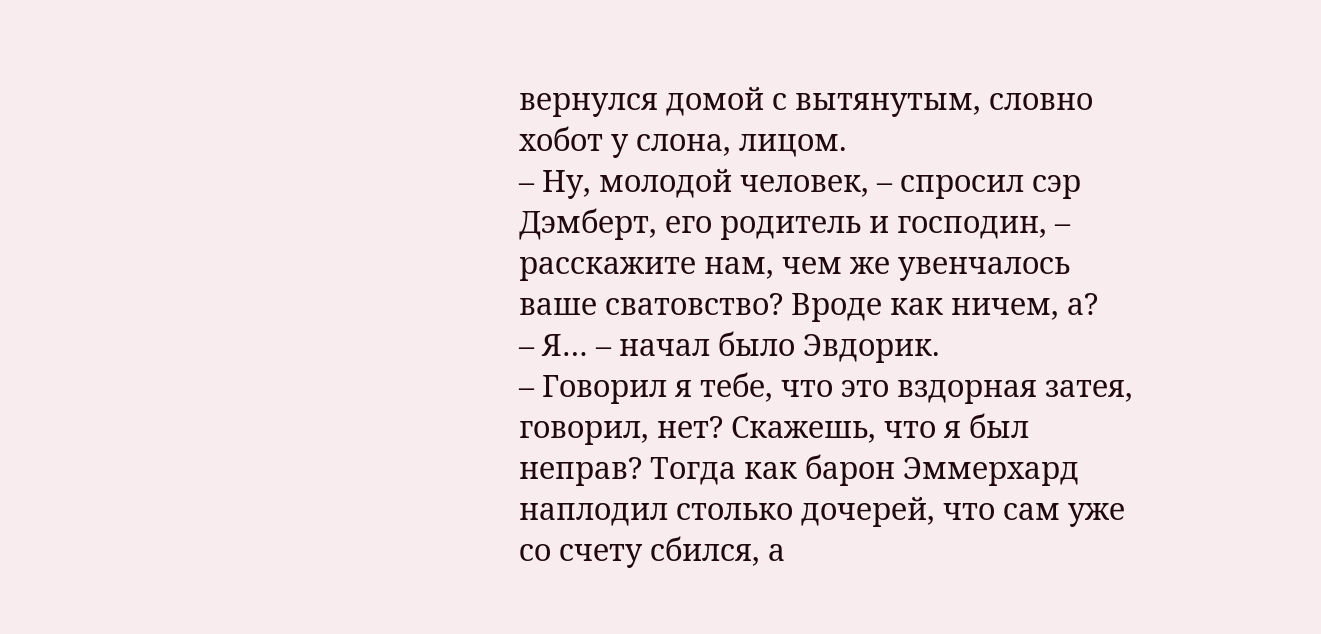вернулся домой с вытянутым, словно хобот у слона, лицом.
– Ну, молодой человек, – спросил сэр Дэмберт, его родитель и господин, – расскажите нам, чем же увенчалось ваше сватовство? Вроде как ничем, а?
– Я… – начал было Эвдорик.
– Говорил я тебе, что это вздорная затея, говорил, нет? Скажешь, что я был неправ? Тогда как барон Эммерхард наплодил столько дочерей, что сам уже со счету сбился, а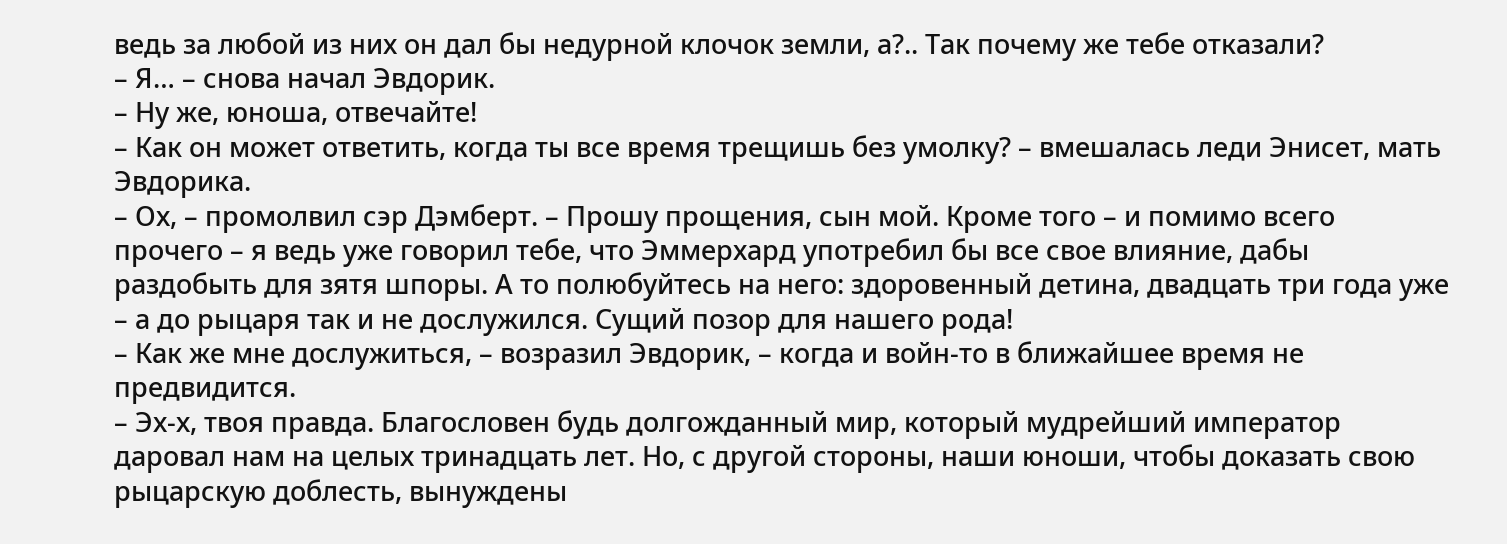ведь за любой из них он дал бы недурной клочок земли, а?.. Так почему же тебе отказали?
– Я… – снова начал Эвдорик.
– Ну же, юноша, отвечайте!
– Как он может ответить, когда ты все время трещишь без умолку? – вмешалась леди Энисет, мать Эвдорика.
– Ох, – промолвил сэр Дэмберт. – Прошу прощения, сын мой. Кроме того – и помимо всего прочего – я ведь уже говорил тебе, что Эммерхард употребил бы все свое влияние, дабы раздобыть для зятя шпоры. А то полюбуйтесь на него: здоровенный детина, двадцать три года уже – а до рыцаря так и не дослужился. Сущий позор для нашего рода!
– Как же мне дослужиться, – возразил Эвдорик, – когда и войн-то в ближайшее время не предвидится.
– Эх-х, твоя правда. Благословен будь долгожданный мир, который мудрейший император даровал нам на целых тринадцать лет. Но, с другой стороны, наши юноши, чтобы доказать свою рыцарскую доблесть, вынуждены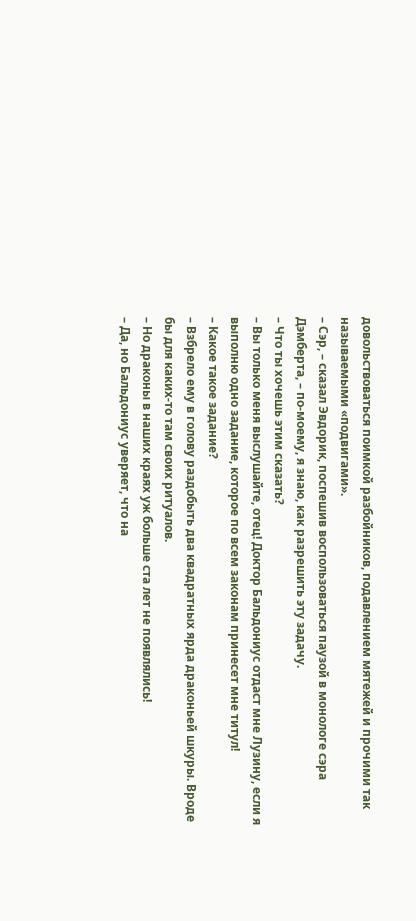довольствоваться поимкой разбойников, подавлением мятежей и прочими так называемыми «подвигами».
– Сэр, – сказал Эвдорик, поспешив воспользоваться паузой в монологе сэра Дэмберта, – по-моему, я знаю, как разрешить эту задачу.
– Что ты хочешь этим сказать?
– Вы только меня выслушайте, отец! Доктор Бальдониус отдаст мне Лузину, если я выполню одно задание, которое по всем законам принесет мне титул!
– Какое такое задание?
– Взбрело ему в голову раздобыть два квадратных ярда драконьей шкуры. Вроде бы для каких-то там своих ритуалов.
– Но драконы в наших краях уж больше ста лет не появлялись!
– Да, но Бальдониус уверяет, что на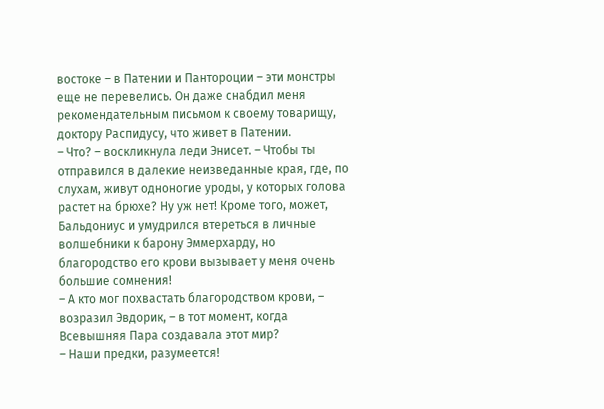востоке – в Патении и Пантороции – эти монстры еще не перевелись. Он даже снабдил меня рекомендательным письмом к своему товарищу, доктору Распидусу, что живет в Патении.
– Что? – воскликнула леди Энисет. – Чтобы ты отправился в далекие неизведанные края, где, по слухам, живут одноногие уроды, у которых голова растет на брюхе? Ну уж нет! Кроме того, может, Бальдониус и умудрился втереться в личные волшебники к барону Эммерхарду, но благородство его крови вызывает у меня очень большие сомнения!
– А кто мог похвастать благородством крови, – возразил Эвдорик, – в тот момент, когда Всевышняя Пара создавала этот мир?
– Наши предки, разумеется!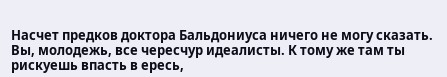Насчет предков доктора Бальдониуса ничего не могу сказать. Вы, молодежь, все чересчур идеалисты. К тому же там ты рискуешь впасть в ересь,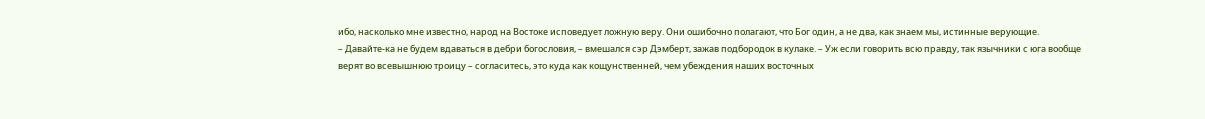ибо, насколько мне известно, народ на Востоке исповедует ложную веру. Они ошибочно полагают, что Бог один, а не два, как знаем мы, истинные верующие.
– Давайте-ка не будем вдаваться в дебри богословия, – вмешался сэр Дэмберт, зажав подбородок в кулаке. – Уж если говорить всю правду, так язычники с юга вообще верят во всевышнюю троицу – согласитесь, это куда как кощунственней, чем убеждения наших восточных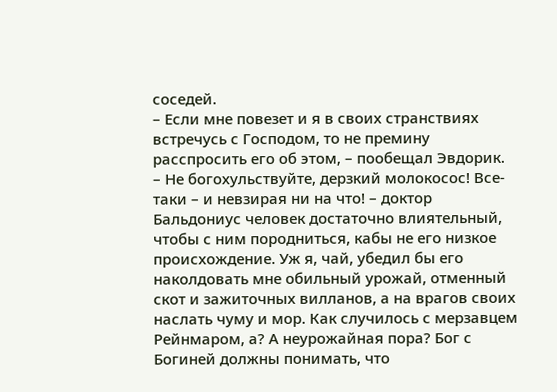соседей.
– Если мне повезет и я в своих странствиях встречусь с Господом, то не премину расспросить его об этом, – пообещал Эвдорик.
– Не богохульствуйте, дерзкий молокосос! Все-таки – и невзирая ни на что! – доктор Бальдониус человек достаточно влиятельный, чтобы с ним породниться, кабы не его низкое происхождение. Уж я, чай, убедил бы его наколдовать мне обильный урожай, отменный скот и зажиточных вилланов, а на врагов своих наслать чуму и мор. Как случилось с мерзавцем Рейнмаром, а? А неурожайная пора? Бог с Богиней должны понимать, что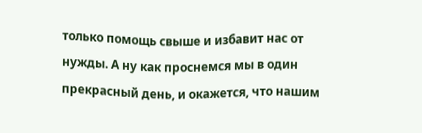только помощь свыше и избавит нас от нужды. А ну как проснемся мы в один прекрасный день, и окажется, что нашим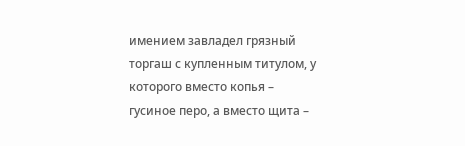имением завладел грязный торгаш с купленным титулом, у которого вместо копья – гусиное перо, а вместо щита –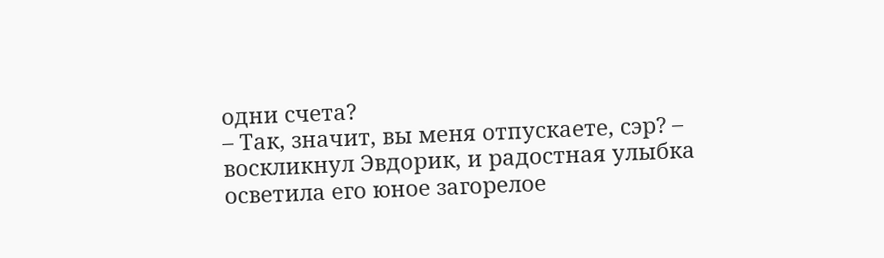одни счета?
– Так, значит, вы меня отпускаете, сэр? – воскликнул Эвдорик, и радостная улыбка осветила его юное загорелое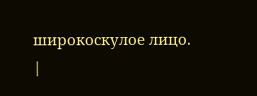широкоскулое лицо.
|